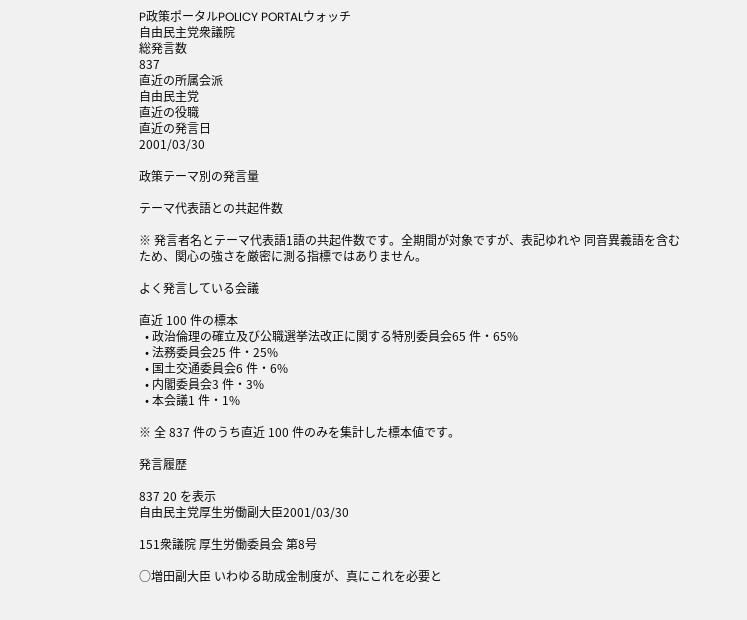P政策ポータルPOLICY PORTALウォッチ
自由民主党衆議院
総発言数
837
直近の所属会派
自由民主党
直近の役職
直近の発言日
2001/03/30

政策テーマ別の発言量

テーマ代表語との共起件数

※ 発言者名とテーマ代表語1語の共起件数です。全期間が対象ですが、表記ゆれや 同音異義語を含むため、関心の強さを厳密に測る指標ではありません。

よく発言している会議

直近 100 件の標本
  • 政治倫理の確立及び公職選挙法改正に関する特別委員会65 件・65%
  • 法務委員会25 件・25%
  • 国土交通委員会6 件・6%
  • 内閣委員会3 件・3%
  • 本会議1 件・1%

※ 全 837 件のうち直近 100 件のみを集計した標本値です。

発言履歴

837 20 を表示
自由民主党厚生労働副大臣2001/03/30

151衆議院 厚生労働委員会 第8号

○増田副大臣 いわゆる助成金制度が、真にこれを必要と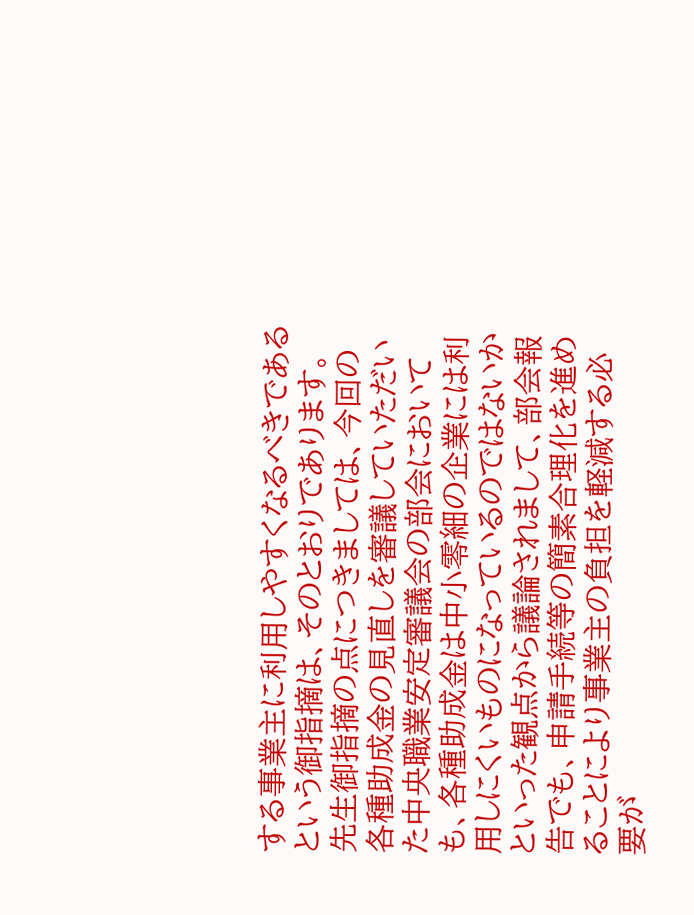する事業主に利用しやすくなるべきであるという御指摘は、そのとおりであります。 先生御指摘の点につきましては、今回の各種助成金の見直しを審議していただいた中央職業安定審議会の部会においても、各種助成金は中小零細の企業には利用しにくいものになっているのではないかといった観点から議論されまして、部会報告でも、申請手続等の簡素合理化を進めることにより事業主の負担を軽減する必要が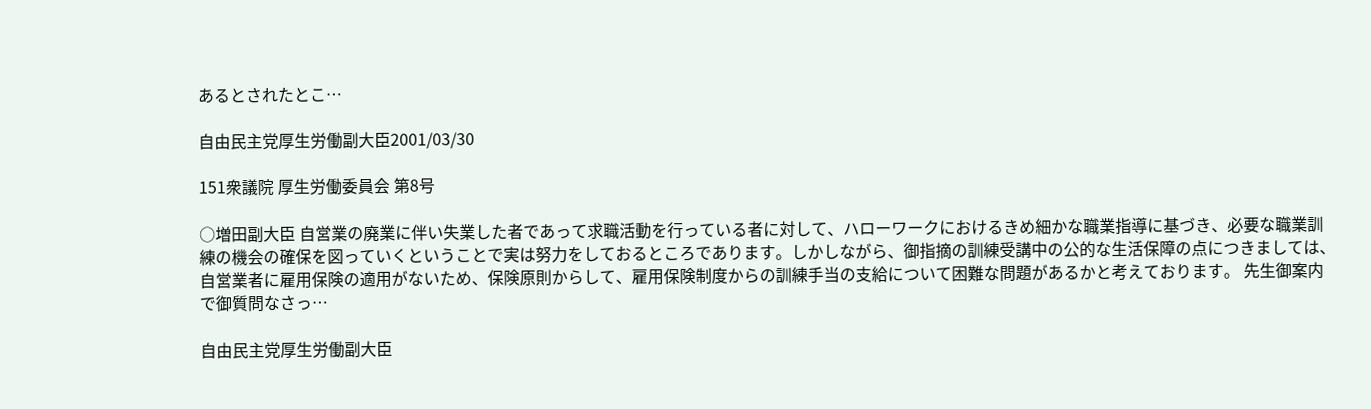あるとされたとこ…

自由民主党厚生労働副大臣2001/03/30

151衆議院 厚生労働委員会 第8号

○増田副大臣 自営業の廃業に伴い失業した者であって求職活動を行っている者に対して、ハローワークにおけるきめ細かな職業指導に基づき、必要な職業訓練の機会の確保を図っていくということで実は努力をしておるところであります。しかしながら、御指摘の訓練受講中の公的な生活保障の点につきましては、自営業者に雇用保険の適用がないため、保険原則からして、雇用保険制度からの訓練手当の支給について困難な問題があるかと考えております。 先生御案内で御質問なさっ…

自由民主党厚生労働副大臣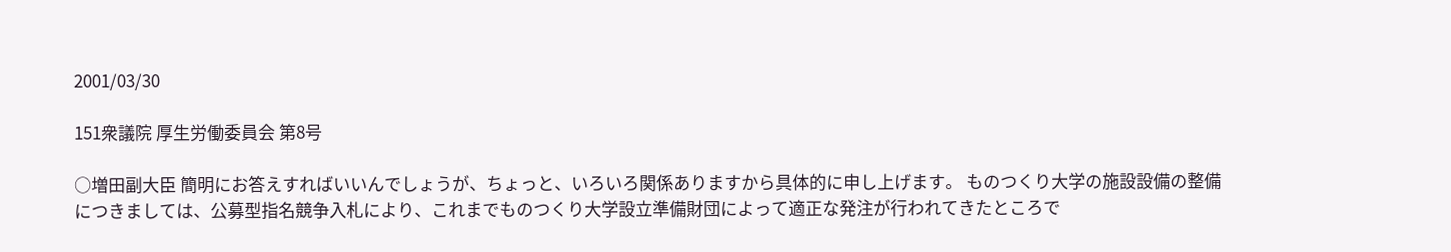2001/03/30

151衆議院 厚生労働委員会 第8号

○増田副大臣 簡明にお答えすればいいんでしょうが、ちょっと、いろいろ関係ありますから具体的に申し上げます。 ものつくり大学の施設設備の整備につきましては、公募型指名競争入札により、これまでものつくり大学設立準備財団によって適正な発注が行われてきたところで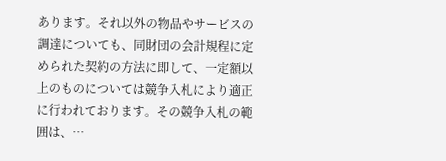あります。それ以外の物品やサービスの調達についても、同財団の会計規程に定められた契約の方法に即して、一定額以上のものについては競争入札により適正に行われております。その競争入札の範囲は、…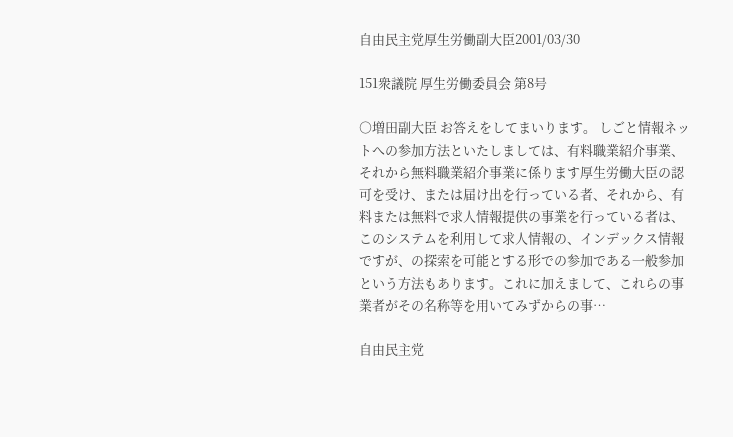自由民主党厚生労働副大臣2001/03/30

151衆議院 厚生労働委員会 第8号

○増田副大臣 お答えをしてまいります。 しごと情報ネットへの参加方法といたしましては、有料職業紹介事業、それから無料職業紹介事業に係ります厚生労働大臣の認可を受け、または届け出を行っている者、それから、有料または無料で求人情報提供の事業を行っている者は、このシステムを利用して求人情報の、インデックス情報ですが、の探索を可能とする形での参加である一般参加という方法もあります。これに加えまして、これらの事業者がその名称等を用いてみずからの事…

自由民主党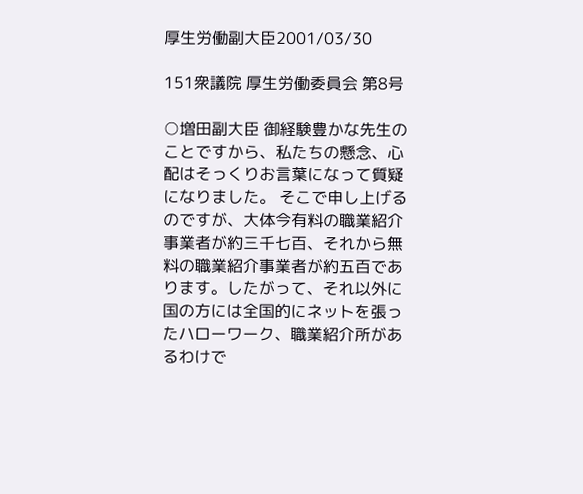厚生労働副大臣2001/03/30

151衆議院 厚生労働委員会 第8号

○増田副大臣 御経験豊かな先生のことですから、私たちの懸念、心配はそっくりお言葉になって質疑になりました。 そこで申し上げるのですが、大体今有料の職業紹介事業者が約三千七百、それから無料の職業紹介事業者が約五百であります。したがって、それ以外に国の方には全国的にネットを張ったハローワーク、職業紹介所があるわけで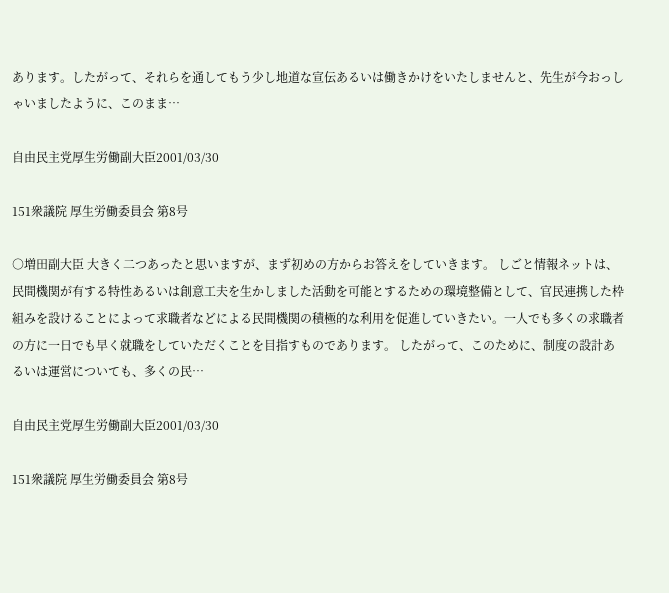あります。したがって、それらを通してもう少し地道な宣伝あるいは働きかけをいたしませんと、先生が今おっしゃいましたように、このまま…

自由民主党厚生労働副大臣2001/03/30

151衆議院 厚生労働委員会 第8号

○増田副大臣 大きく二つあったと思いますが、まず初めの方からお答えをしていきます。 しごと情報ネットは、民間機関が有する特性あるいは創意工夫を生かしました活動を可能とするための環境整備として、官民連携した枠組みを設けることによって求職者などによる民間機関の積極的な利用を促進していきたい。一人でも多くの求職者の方に一日でも早く就職をしていただくことを目指すものであります。 したがって、このために、制度の設計あるいは運営についても、多くの民…

自由民主党厚生労働副大臣2001/03/30

151衆議院 厚生労働委員会 第8号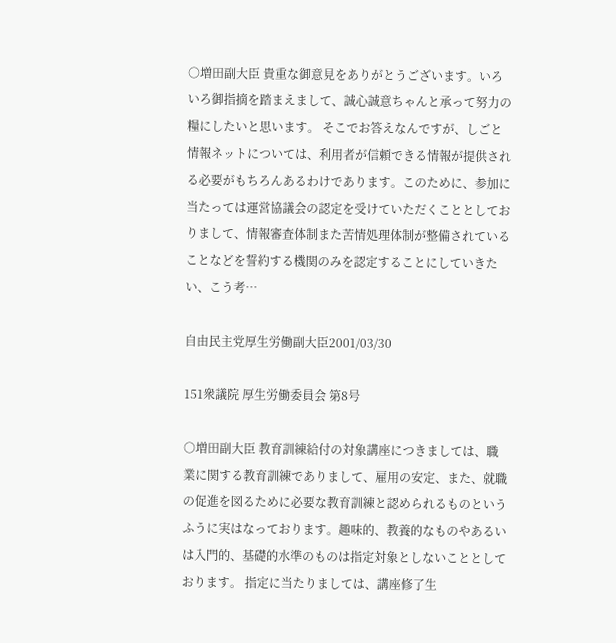○増田副大臣 貴重な御意見をありがとうございます。いろいろ御指摘を踏まえまして、誠心誠意ちゃんと承って努力の糧にしたいと思います。 そこでお答えなんですが、しごと情報ネットについては、利用者が信頼できる情報が提供される必要がもちろんあるわけであります。このために、参加に当たっては運営協議会の認定を受けていただくこととしておりまして、情報審査体制また苦情処理体制が整備されていることなどを誓約する機関のみを認定することにしていきたい、こう考…

自由民主党厚生労働副大臣2001/03/30

151衆議院 厚生労働委員会 第8号

○増田副大臣 教育訓練給付の対象講座につきましては、職業に関する教育訓練でありまして、雇用の安定、また、就職の促進を図るために必要な教育訓練と認められるものというふうに実はなっております。趣味的、教養的なものやあるいは入門的、基礎的水準のものは指定対象としないこととしております。 指定に当たりましては、講座修了生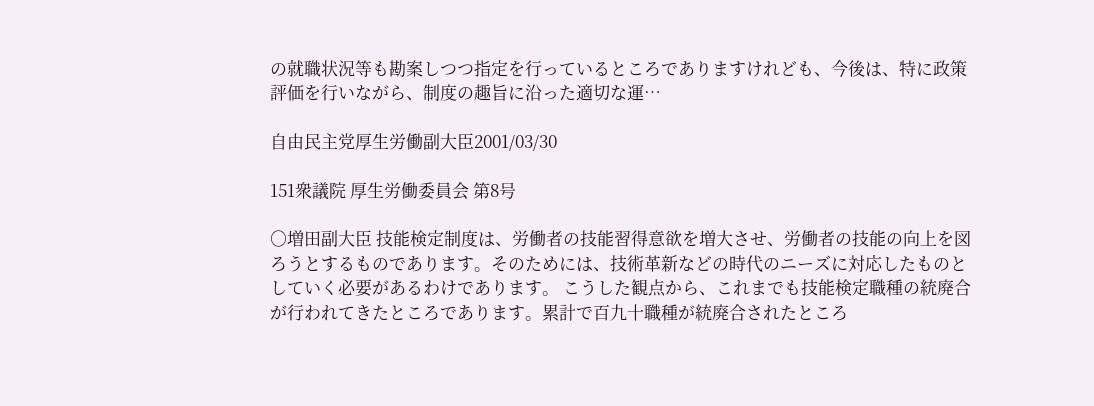の就職状況等も勘案しつつ指定を行っているところでありますけれども、今後は、特に政策評価を行いながら、制度の趣旨に沿った適切な運…

自由民主党厚生労働副大臣2001/03/30

151衆議院 厚生労働委員会 第8号

○増田副大臣 技能検定制度は、労働者の技能習得意欲を増大させ、労働者の技能の向上を図ろうとするものであります。そのためには、技術革新などの時代のニーズに対応したものとしていく必要があるわけであります。 こうした観点から、これまでも技能検定職種の統廃合が行われてきたところであります。累計で百九十職種が統廃合されたところ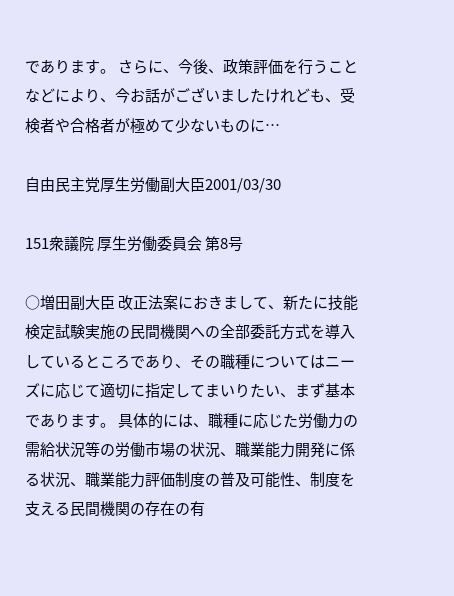であります。 さらに、今後、政策評価を行うことなどにより、今お話がございましたけれども、受検者や合格者が極めて少ないものに…

自由民主党厚生労働副大臣2001/03/30

151衆議院 厚生労働委員会 第8号

○増田副大臣 改正法案におきまして、新たに技能検定試験実施の民間機関への全部委託方式を導入しているところであり、その職種についてはニーズに応じて適切に指定してまいりたい、まず基本であります。 具体的には、職種に応じた労働力の需給状況等の労働市場の状況、職業能力開発に係る状況、職業能力評価制度の普及可能性、制度を支える民間機関の存在の有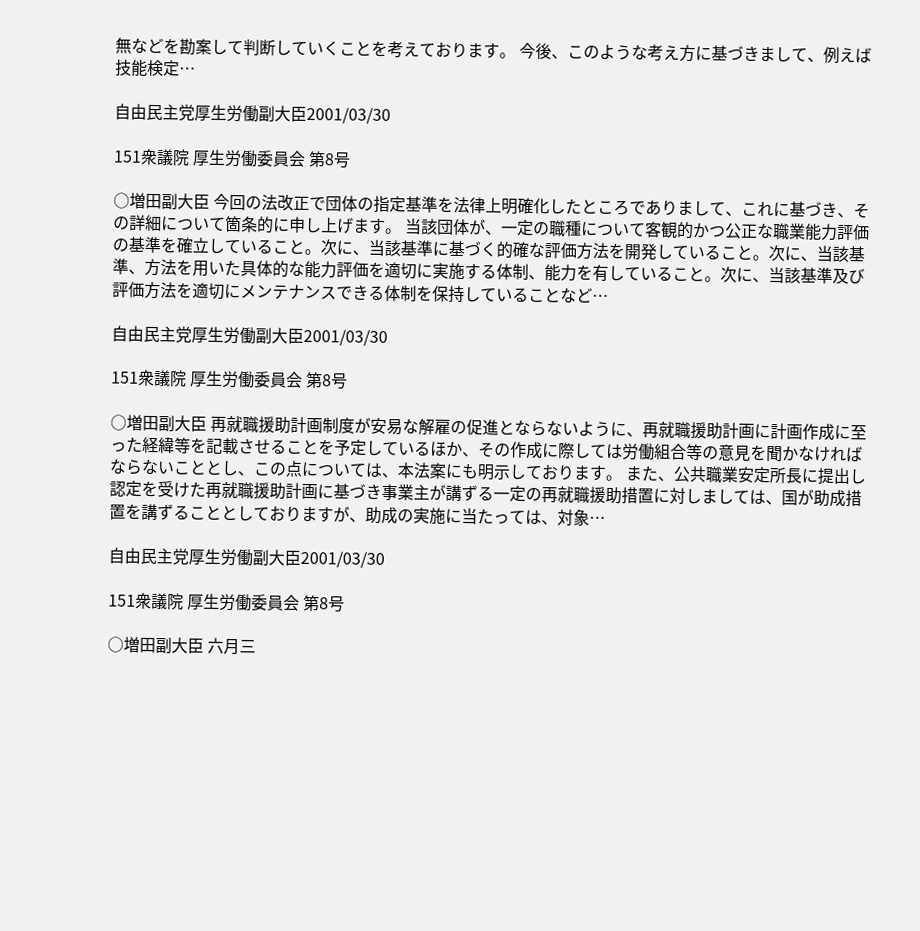無などを勘案して判断していくことを考えております。 今後、このような考え方に基づきまして、例えば技能検定…

自由民主党厚生労働副大臣2001/03/30

151衆議院 厚生労働委員会 第8号

○増田副大臣 今回の法改正で団体の指定基準を法律上明確化したところでありまして、これに基づき、その詳細について箇条的に申し上げます。 当該団体が、一定の職種について客観的かつ公正な職業能力評価の基準を確立していること。次に、当該基準に基づく的確な評価方法を開発していること。次に、当該基準、方法を用いた具体的な能力評価を適切に実施する体制、能力を有していること。次に、当該基準及び評価方法を適切にメンテナンスできる体制を保持していることなど…

自由民主党厚生労働副大臣2001/03/30

151衆議院 厚生労働委員会 第8号

○増田副大臣 再就職援助計画制度が安易な解雇の促進とならないように、再就職援助計画に計画作成に至った経緯等を記載させることを予定しているほか、その作成に際しては労働組合等の意見を聞かなければならないこととし、この点については、本法案にも明示しております。 また、公共職業安定所長に提出し認定を受けた再就職援助計画に基づき事業主が講ずる一定の再就職援助措置に対しましては、国が助成措置を講ずることとしておりますが、助成の実施に当たっては、対象…

自由民主党厚生労働副大臣2001/03/30

151衆議院 厚生労働委員会 第8号

○増田副大臣 六月三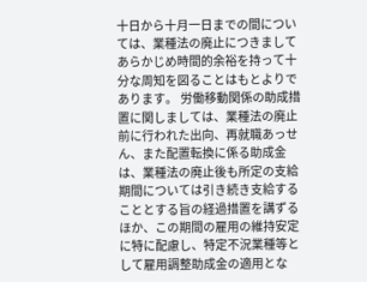十日から十月一日までの間については、業種法の廃止につきましてあらかじめ時間的余裕を持って十分な周知を図ることはもとよりであります。 労働移動関係の助成措置に関しましては、業種法の廃止前に行われた出向、再就職あっせん、また配置転換に係る助成金は、業種法の廃止後も所定の支給期間については引き続き支給することとする旨の経過措置を講ずるほか、この期間の雇用の維持安定に特に配慮し、特定不況業種等として雇用調整助成金の適用とな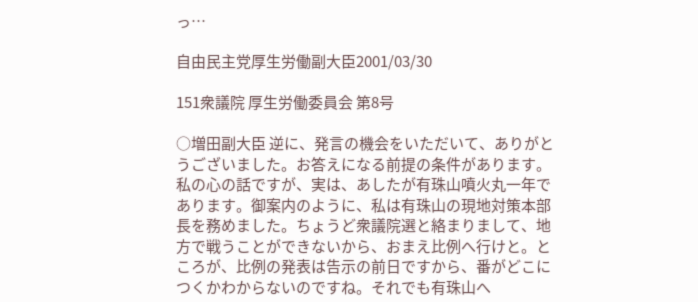っ…

自由民主党厚生労働副大臣2001/03/30

151衆議院 厚生労働委員会 第8号

○増田副大臣 逆に、発言の機会をいただいて、ありがとうございました。お答えになる前提の条件があります。 私の心の話ですが、実は、あしたが有珠山噴火丸一年であります。御案内のように、私は有珠山の現地対策本部長を務めました。ちょうど衆議院選と絡まりまして、地方で戦うことができないから、おまえ比例へ行けと。ところが、比例の発表は告示の前日ですから、番がどこにつくかわからないのですね。それでも有珠山へ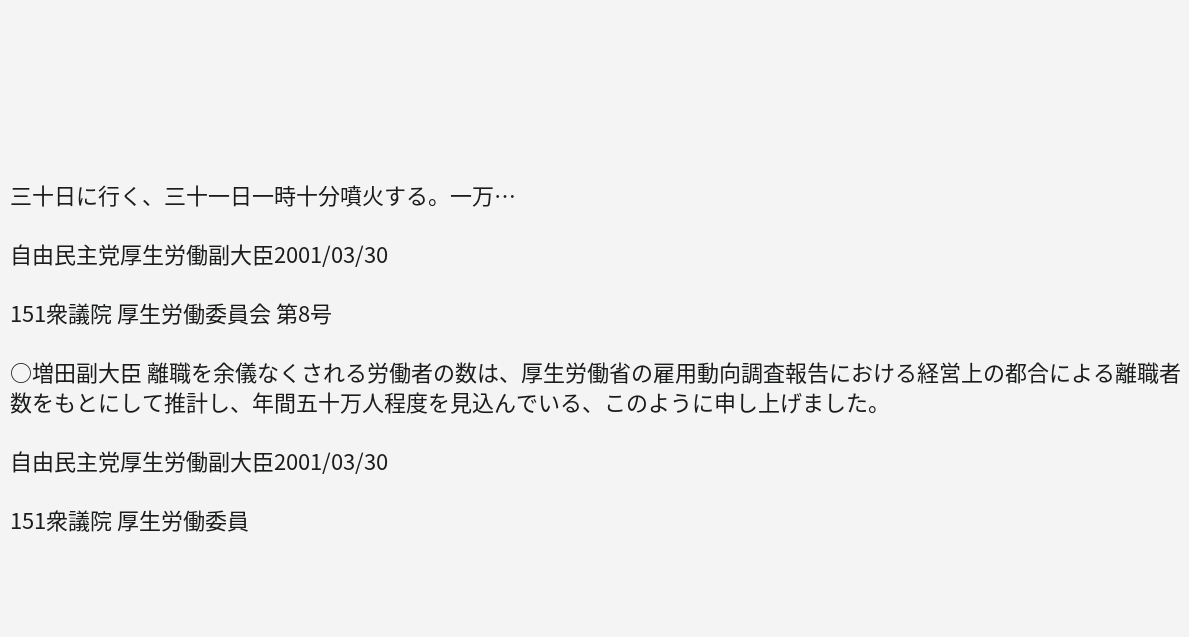三十日に行く、三十一日一時十分噴火する。一万…

自由民主党厚生労働副大臣2001/03/30

151衆議院 厚生労働委員会 第8号

○増田副大臣 離職を余儀なくされる労働者の数は、厚生労働省の雇用動向調査報告における経営上の都合による離職者数をもとにして推計し、年間五十万人程度を見込んでいる、このように申し上げました。

自由民主党厚生労働副大臣2001/03/30

151衆議院 厚生労働委員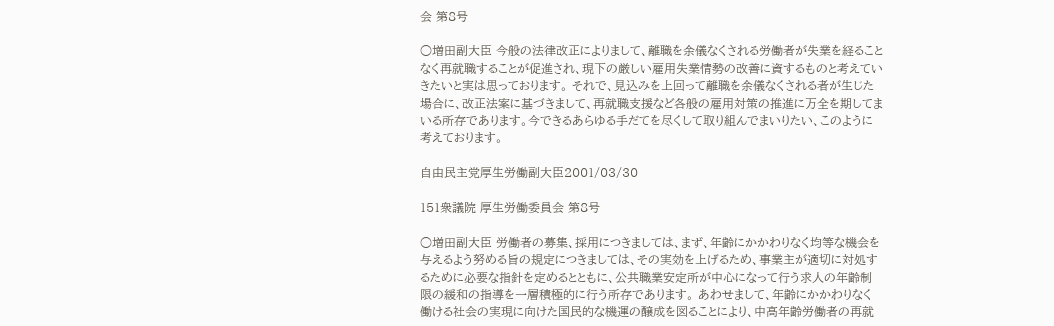会 第8号

○増田副大臣 今般の法律改正によりまして、離職を余儀なくされる労働者が失業を経ることなく再就職することが促進され、現下の厳しい雇用失業情勢の改善に資するものと考えていきたいと実は思っております。 それで、見込みを上回って離職を余儀なくされる者が生じた場合に、改正法案に基づきまして、再就職支援など各般の雇用対策の推進に万全を期してまいる所存であります。今できるあらゆる手だてを尽くして取り組んでまいりたい、このように考えております。

自由民主党厚生労働副大臣2001/03/30

151衆議院 厚生労働委員会 第8号

○増田副大臣 労働者の募集、採用につきましては、まず、年齢にかかわりなく均等な機会を与えるよう努める旨の規定につきましては、その実効を上げるため、事業主が適切に対処するために必要な指針を定めるとともに、公共職業安定所が中心になって行う求人の年齢制限の緩和の指導を一層積極的に行う所存であります。 あわせまして、年齢にかかわりなく働ける社会の実現に向けた国民的な機運の醸成を図ることにより、中高年齢労働者の再就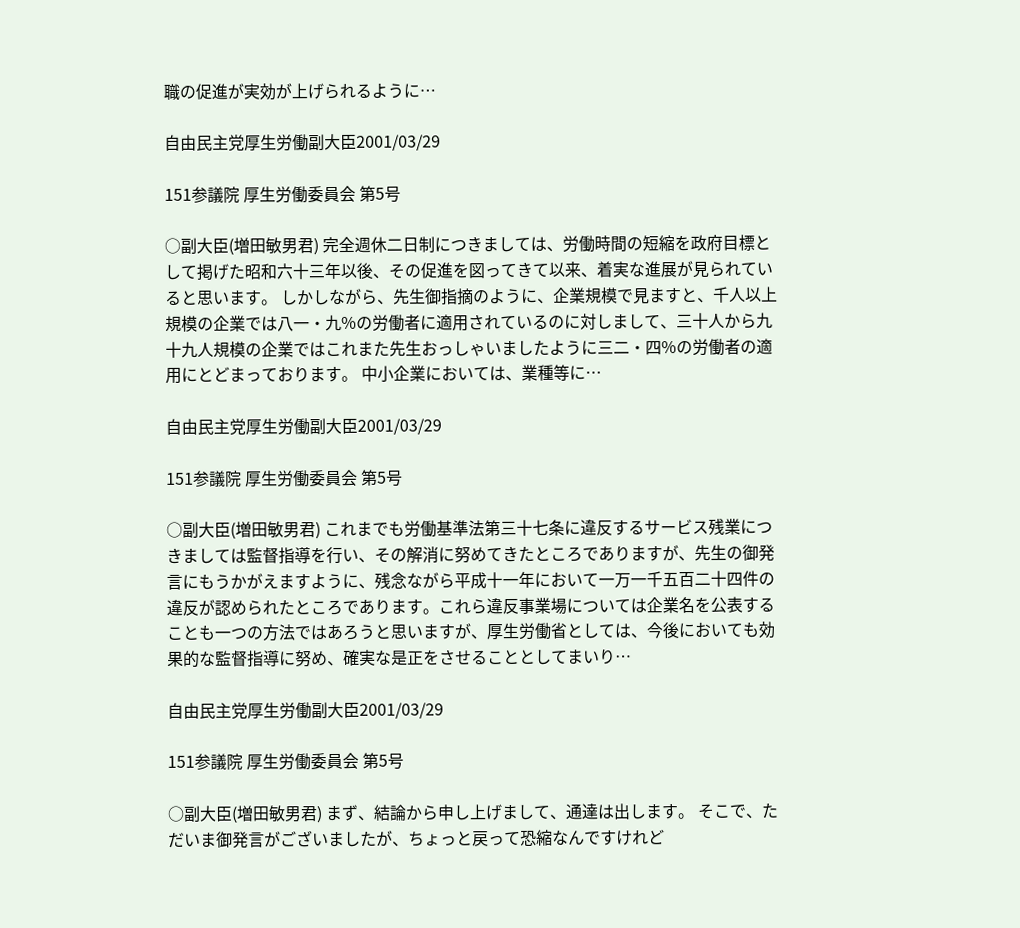職の促進が実効が上げられるように…

自由民主党厚生労働副大臣2001/03/29

151参議院 厚生労働委員会 第5号

○副大臣(増田敏男君) 完全週休二日制につきましては、労働時間の短縮を政府目標として掲げた昭和六十三年以後、その促進を図ってきて以来、着実な進展が見られていると思います。 しかしながら、先生御指摘のように、企業規模で見ますと、千人以上規模の企業では八一・九%の労働者に適用されているのに対しまして、三十人から九十九人規模の企業ではこれまた先生おっしゃいましたように三二・四%の労働者の適用にとどまっております。 中小企業においては、業種等に…

自由民主党厚生労働副大臣2001/03/29

151参議院 厚生労働委員会 第5号

○副大臣(増田敏男君) これまでも労働基準法第三十七条に違反するサービス残業につきましては監督指導を行い、その解消に努めてきたところでありますが、先生の御発言にもうかがえますように、残念ながら平成十一年において一万一千五百二十四件の違反が認められたところであります。これら違反事業場については企業名を公表することも一つの方法ではあろうと思いますが、厚生労働省としては、今後においても効果的な監督指導に努め、確実な是正をさせることとしてまいり…

自由民主党厚生労働副大臣2001/03/29

151参議院 厚生労働委員会 第5号

○副大臣(増田敏男君) まず、結論から申し上げまして、通達は出します。 そこで、ただいま御発言がございましたが、ちょっと戻って恐縮なんですけれど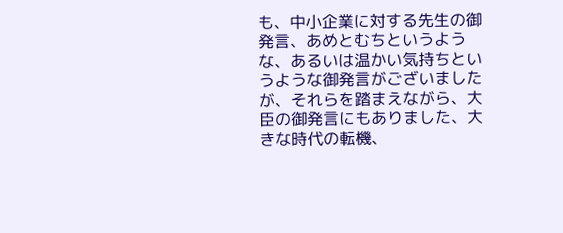も、中小企業に対する先生の御発言、あめとむちというような、あるいは温かい気持ちというような御発言がございましたが、それらを踏まえながら、大臣の御発言にもありました、大きな時代の転機、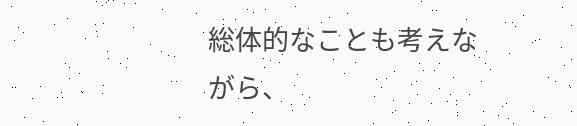総体的なことも考えながら、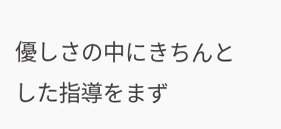優しさの中にきちんとした指導をまず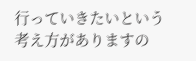行っていきたいという考え方がありますの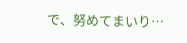で、努めてまいり…